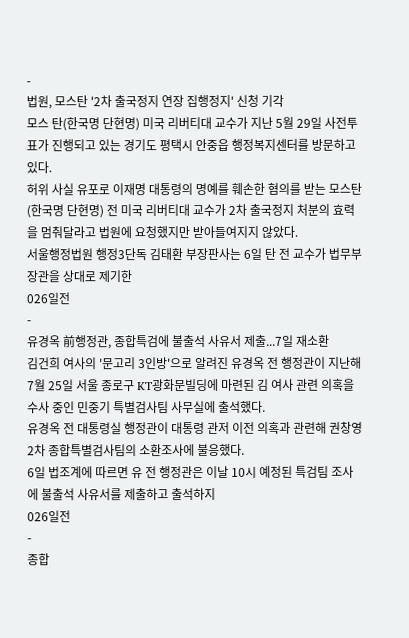-
법원, 모스탄 '2차 출국정지 연장 집행정지' 신청 기각
모스 탄(한국명 단현명) 미국 리버티대 교수가 지난 5월 29일 사전투표가 진행되고 있는 경기도 평택시 안중읍 행정복지센터를 방문하고 있다.
허위 사실 유포로 이재명 대통령의 명예를 훼손한 혐의를 받는 모스탄(한국명 단현명) 전 미국 리버티대 교수가 2차 출국정지 처분의 효력을 멈춰달라고 법원에 요청했지만 받아들여지지 않았다.
서울행정법원 행정3단독 김태환 부장판사는 6일 탄 전 교수가 법무부 장관을 상대로 제기한
026일전
-
유경옥 前행정관, 종합특검에 불출석 사유서 제출...7일 재소환
김건희 여사의 '문고리 3인방'으로 알려진 유경옥 전 행정관이 지난해 7월 25일 서울 종로구 KT광화문빌딩에 마련된 김 여사 관련 의혹을 수사 중인 민중기 특별검사팀 사무실에 출석했다.
유경옥 전 대통령실 행정관이 대통령 관저 이전 의혹과 관련해 권창영 2차 종합특별검사팀의 소환조사에 불응했다.
6일 법조계에 따르면 유 전 행정관은 이날 10시 예정된 특검팀 조사에 불출석 사유서를 제출하고 출석하지
026일전
-
종합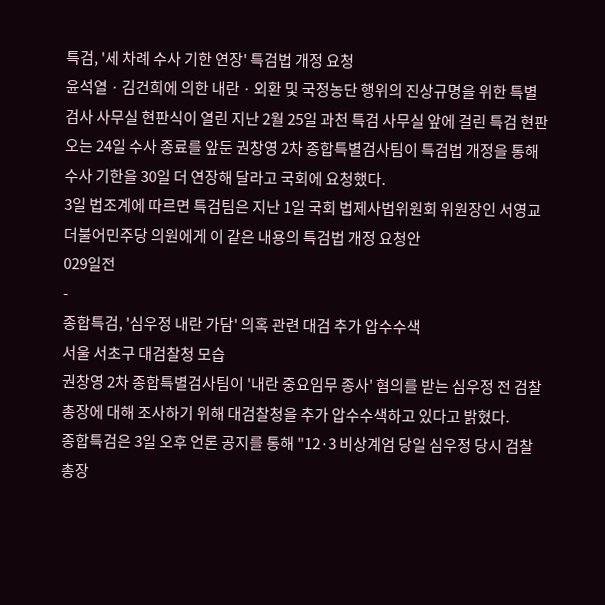특검, '세 차례 수사 기한 연장' 특검법 개정 요청
윤석열ㆍ김건희에 의한 내란ㆍ외환 및 국정농단 행위의 진상규명을 위한 특별검사 사무실 현판식이 열린 지난 2월 25일 과천 특검 사무실 앞에 걸린 특검 현판
오는 24일 수사 종료를 앞둔 권창영 2차 종합특별검사팀이 특검법 개정을 통해 수사 기한을 30일 더 연장해 달라고 국회에 요청했다.
3일 법조계에 따르면 특검팀은 지난 1일 국회 법제사법위원회 위원장인 서영교 더불어민주당 의원에게 이 같은 내용의 특검법 개정 요청안
029일전
-
종합특검, '심우정 내란 가담' 의혹 관련 대검 추가 압수수색
서울 서초구 대검찰청 모습
권창영 2차 종합특별검사팀이 '내란 중요임무 종사' 혐의를 받는 심우정 전 검찰총장에 대해 조사하기 위해 대검찰청을 추가 압수수색하고 있다고 밝혔다.
종합특검은 3일 오후 언론 공지를 통해 "12·3 비상계엄 당일 심우정 당시 검찰총장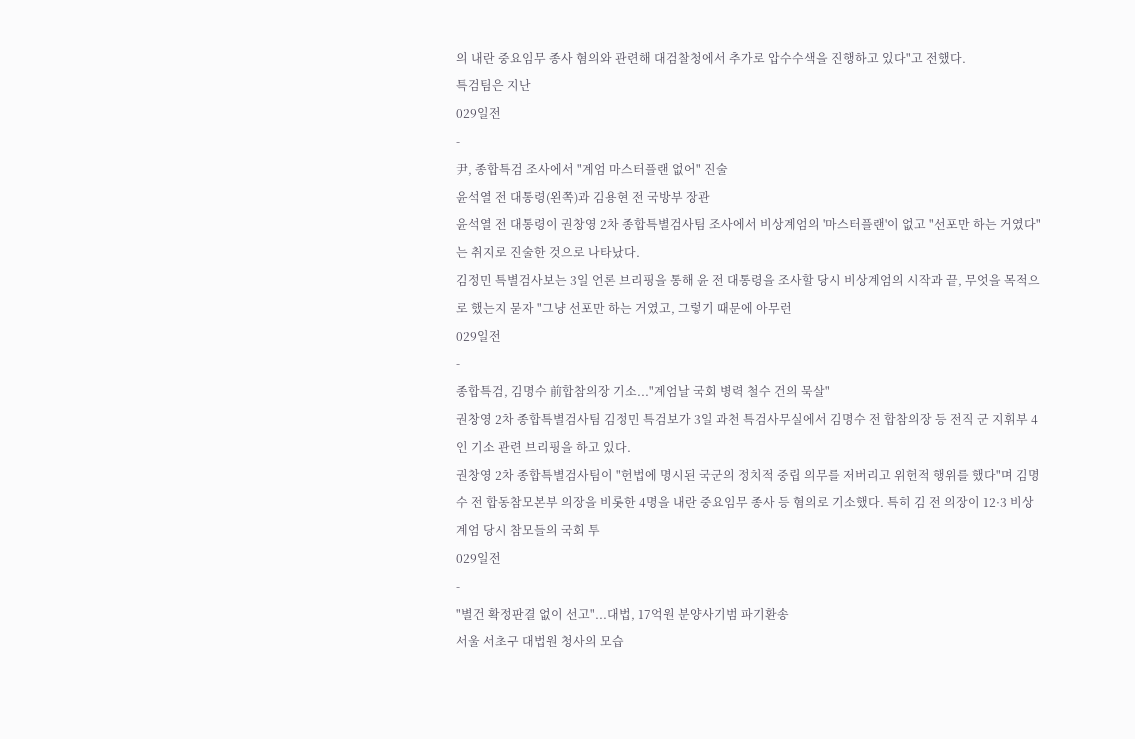의 내란 중요임무 종사 혐의와 관련해 대검찰청에서 추가로 압수수색을 진행하고 있다"고 전했다.
특검팀은 지난
029일전
-
尹, 종합특검 조사에서 "계엄 마스터플랜 없어" 진술
윤석열 전 대통령(왼쪽)과 김용현 전 국방부 장관
윤석열 전 대통령이 권창영 2차 종합특별검사팀 조사에서 비상계엄의 '마스터플랜'이 없고 "선포만 하는 거였다"는 취지로 진술한 것으로 나타났다.
김정민 특별검사보는 3일 언론 브리핑을 통해 윤 전 대통령을 조사할 당시 비상계엄의 시작과 끝, 무엇을 목적으로 했는지 묻자 "그냥 선포만 하는 거였고, 그렇기 때문에 아무런
029일전
-
종합특검, 김명수 前합참의장 기소..."계엄날 국회 병력 철수 건의 묵살"
권창영 2차 종합특별검사팀 김정민 특검보가 3일 과천 특검사무실에서 김명수 전 합참의장 등 전직 군 지휘부 4인 기소 관련 브리핑을 하고 있다.
권창영 2차 종합특별검사팀이 "헌법에 명시된 국군의 정치적 중립 의무를 저버리고 위헌적 행위를 했다"며 김명수 전 합동참모본부 의장을 비롯한 4명을 내란 중요임무 종사 등 혐의로 기소했다. 특히 김 전 의장이 12·3 비상계엄 당시 참모들의 국회 투
029일전
-
"별건 확정판결 없이 선고"...대법, 17억원 분양사기범 파기환송
서울 서초구 대법원 청사의 모습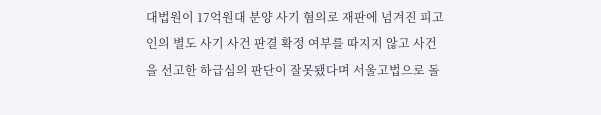대법원이 17억원대 분양 사기 혐의로 재판에 넘겨진 피고인의 별도 사기 사건 판결 확정 여부를 따지지 않고 사건을 선고한 하급심의 판단이 잘못됐다며 서울고법으로 돌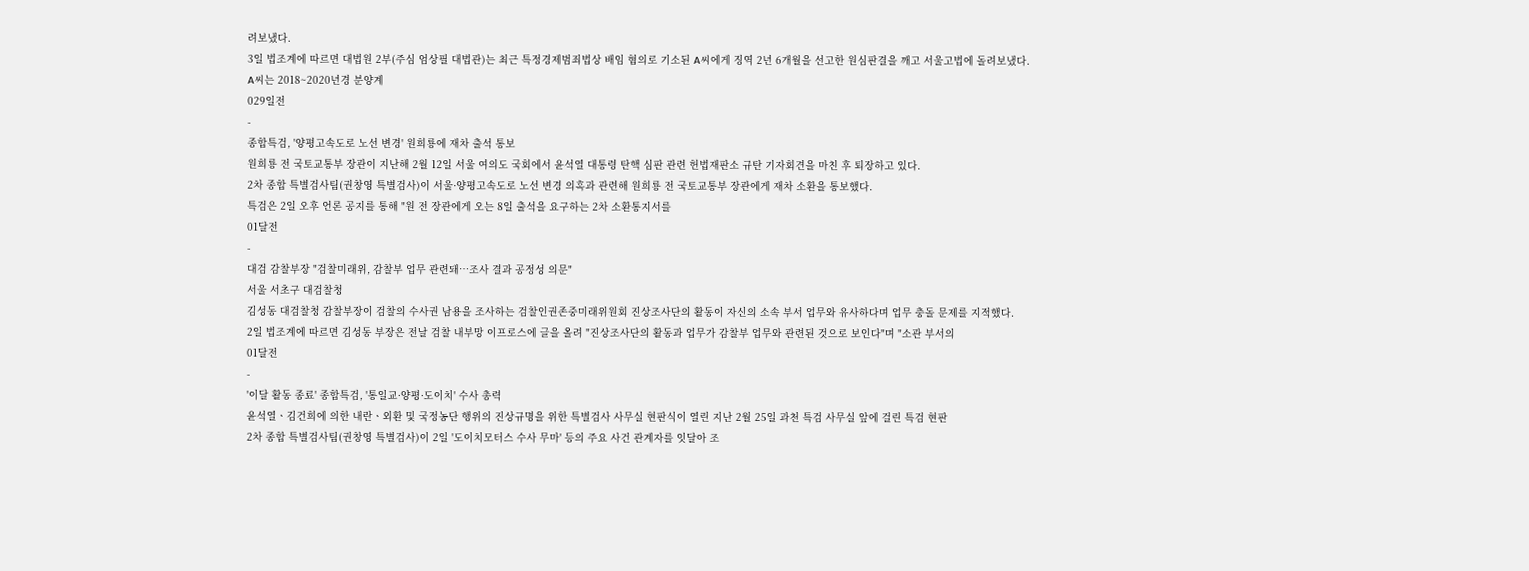려보냈다.
3일 법조계에 따르면 대법원 2부(주심 엄상필 대법관)는 최근 특정경제범죄법상 배임 혐의로 기소된 A씨에게 징역 2년 6개월을 선고한 원심판결을 깨고 서울고법에 돌려보냈다.
A씨는 2018~2020년경 분양계
029일전
-
종합특검, '양평고속도로 노선 변경' 원희룡에 재차 출석 통보
원희룡 전 국토교통부 장관이 지난해 2월 12일 서울 여의도 국회에서 윤석열 대통령 탄핵 심판 관련 헌법재판소 규탄 기자회견을 마친 후 퇴장하고 있다.
2차 종합 특별검사팀(권창영 특별검사)이 서울·양평고속도로 노선 변경 의혹과 관련해 원희룡 전 국토교통부 장관에게 재차 소환을 통보했다.
특검은 2일 오후 언론 공지를 통해 "원 전 장관에게 오는 8일 출석을 요구하는 2차 소환통지서를
01달전
-
대검 감찰부장 "검찰미래위, 감찰부 업무 관련돼…조사 결과 공정성 의문"
서울 서초구 대검찰청
김성동 대검찰청 감찰부장이 검찰의 수사권 남용을 조사하는 검찰인권존중미래위원회 진상조사단의 활동이 자신의 소속 부서 업무와 유사하다며 업무 충돌 문제를 지적했다.
2일 법조계에 따르면 김성동 부장은 전날 검찰 내부망 이프로스에 글을 올려 "진상조사단의 활동과 업무가 감찰부 업무와 관련된 것으로 보인다"며 "소관 부서의
01달전
-
'이달 활동 종료' 종합특검, '통일교·양평·도이치' 수사 총력
윤석열ㆍ김건희에 의한 내란ㆍ외환 및 국정농단 행위의 진상규명을 위한 특별검사 사무실 현판식이 열린 지난 2월 25일 과천 특검 사무실 앞에 걸린 특검 현판
2차 종합 특별검사팀(권창영 특별검사)이 2일 '도이치모터스 수사 무마' 등의 주요 사건 관계자를 잇달아 조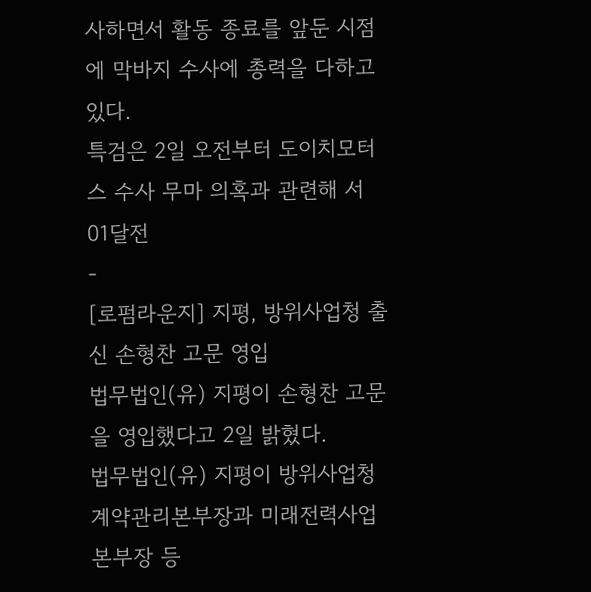사하면서 활동 종료를 앞둔 시점에 막바지 수사에 총력을 다하고 있다.
특검은 2일 오전부터 도이치모터스 수사 무마 의혹과 관련해 서
01달전
-
[로펌라운지] 지평, 방위사업청 출신 손형찬 고문 영입
법무법인(유) 지평이 손형찬 고문을 영입했다고 2일 밝혔다.
법무법인(유) 지평이 방위사업청 계약관리본부장과 미래전력사업본부장 등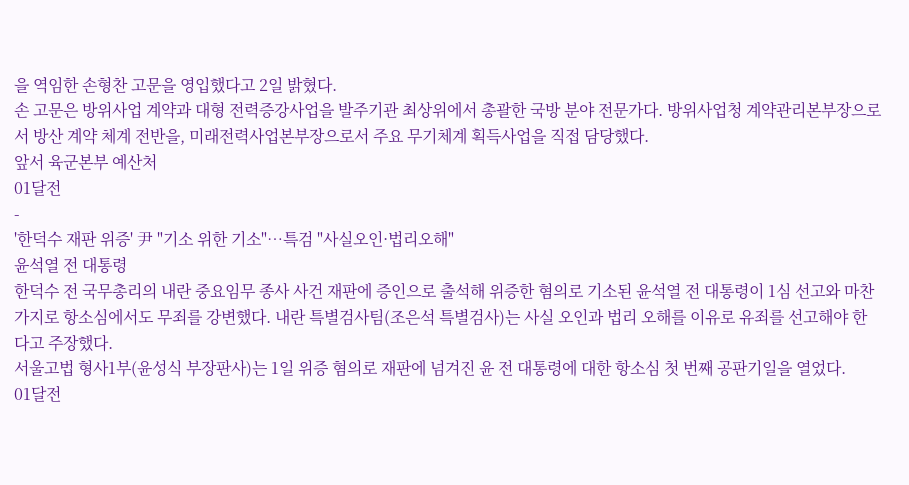을 역임한 손형찬 고문을 영입했다고 2일 밝혔다.
손 고문은 방위사업 계약과 대형 전력증강사업을 발주기관 최상위에서 총괄한 국방 분야 전문가다. 방위사업청 계약관리본부장으로서 방산 계약 체계 전반을, 미래전력사업본부장으로서 주요 무기체계 획득사업을 직접 담당했다.
앞서 육군본부 예산처
01달전
-
'한덕수 재판 위증' 尹 "기소 위한 기소"…특검 "사실오인·법리오해"
윤석열 전 대통령
한덕수 전 국무총리의 내란 중요임무 종사 사건 재판에 증인으로 출석해 위증한 혐의로 기소된 윤석열 전 대통령이 1심 선고와 마찬가지로 항소심에서도 무죄를 강변했다. 내란 특별검사팀(조은석 특별검사)는 사실 오인과 법리 오해를 이유로 유죄를 선고해야 한다고 주장했다.
서울고법 형사1부(윤성식 부장판사)는 1일 위증 혐의로 재판에 넘겨진 윤 전 대통령에 대한 항소심 첫 번째 공판기일을 열었다.
01달전